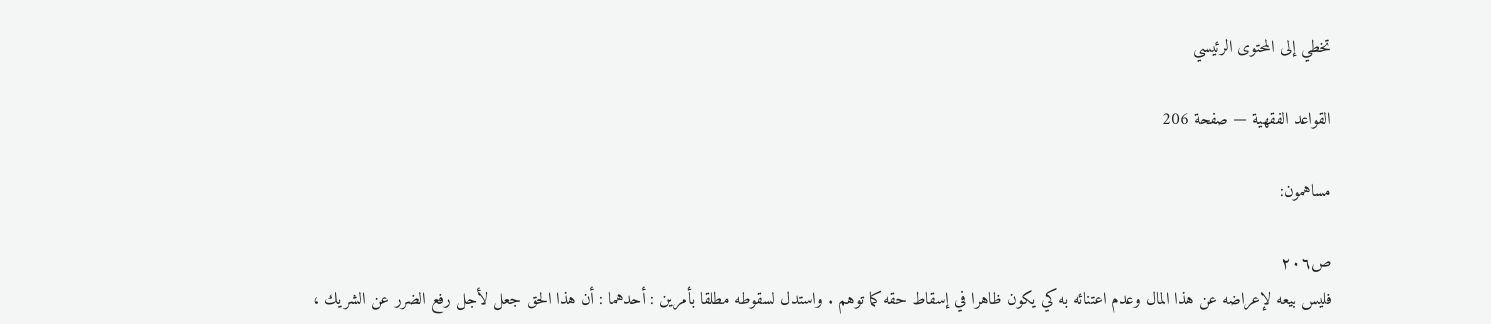تخطي إلى المحتوى الرئيسي

القواعد الفقهية — صفحة 206

مساهمون:

ص٢٠٦
فليس بيعه لإعراضه عن هذا المال وعدم اعتنائه به كي يكون ظاهرا في إسقاط حقه كما توهم . واستدل لسقوطه مطلقا بأمرين : أحدهما : أن هذا الحق جعل لأجل رفع الضرر عن الشريك ،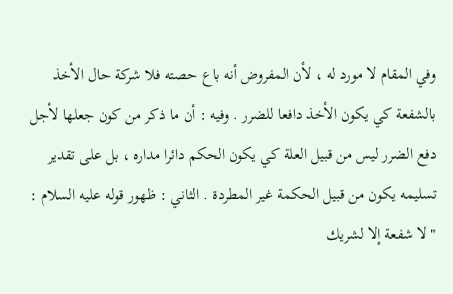وفي المقام لا مورد له ، لأن المفروض أنه باع حصته فلا شركة حال الأخذ بالشفعة كي يكون الأخذ دافعا للضرر . وفيه : أن ما ذكر من كون جعلها لأجل دفع الضرر ليس من قبيل العلة كي يكون الحكم دائرا مداره ، بل على تقدير تسليمه يكون من قبيل الحكمة غير المطردة . الثاني : ظهور قوله عليه السلام : " لا شفعة إلا لشريك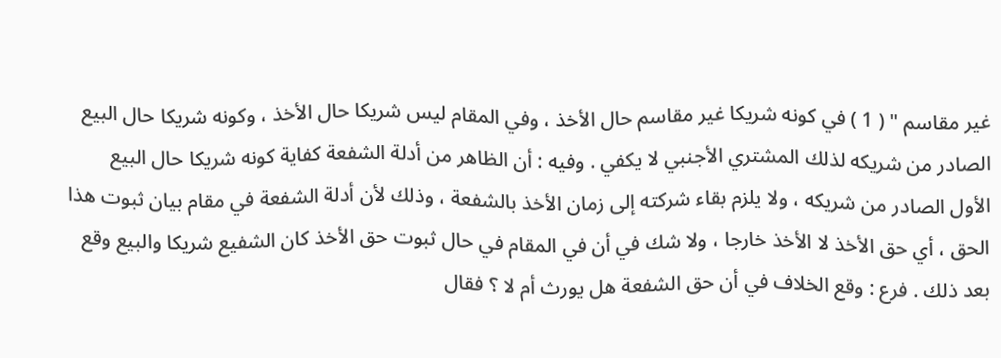غير مقاسم " ( 1 ) في كونه شريكا غير مقاسم حال الأخذ ، وفي المقام ليس شريكا حال الأخذ ، وكونه شريكا حال البيع الصادر من شريكه لذلك المشتري الأجنبي لا يكفي . وفيه : أن الظاهر من أدلة الشفعة كفاية كونه شريكا حال البيع الأول الصادر من شريكه ، ولا يلزم بقاء شركته إلى زمان الأخذ بالشفعة ، وذلك لأن أدلة الشفعة في مقام بيان ثبوت هذا الحق ، أي حق الأخذ لا الأخذ خارجا ، ولا شك في أن في المقام في حال ثبوت حق الأخذ كان الشفيع شريكا والبيع وقع بعد ذلك . فرع : وقع الخلاف في أن حق الشفعة هل يورث أم لا ؟ فقال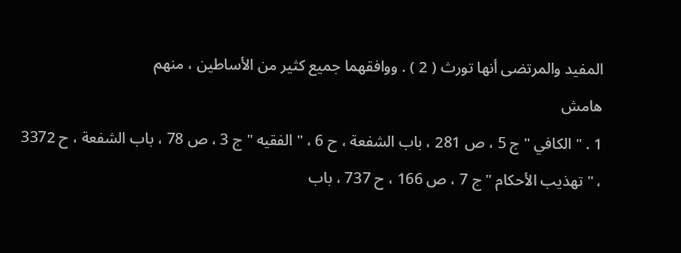المفيد والمرتضى أنها تورث ( 2 ) . ووافقهما جميع كثير من الأساطين ، منهم
هامش
1 . " الكافي " ج 5 ، ص 281 ، باب الشفعة ، ح 6 ، " الفقيه " ج 3 ، ص 78 ، باب الشفعة ، ح 3372 ، " تهذيب الأحكام " ج 7 ، ص 166 ، ح 737 ، باب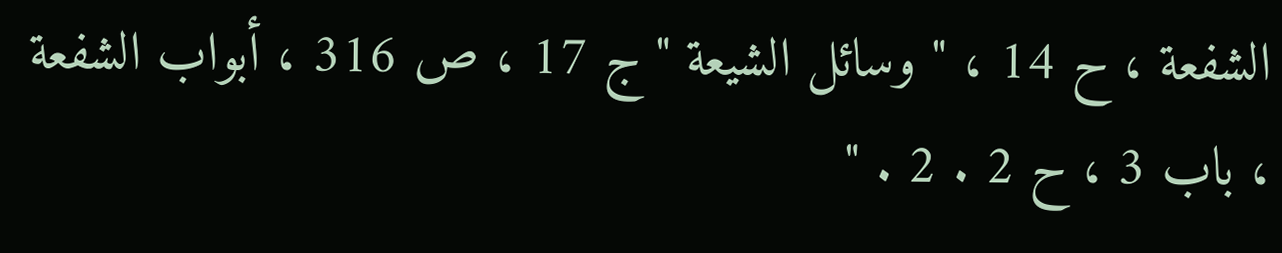الشفعة ، ح 14 ، " وسائل الشيعة " ج 17 ، ص 316 ، أبواب الشفعة ، باب 3 ، ح 2 . 2 . "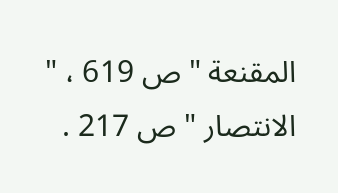المقنعة " ص 619 ، " الانتصار " ص 217 .